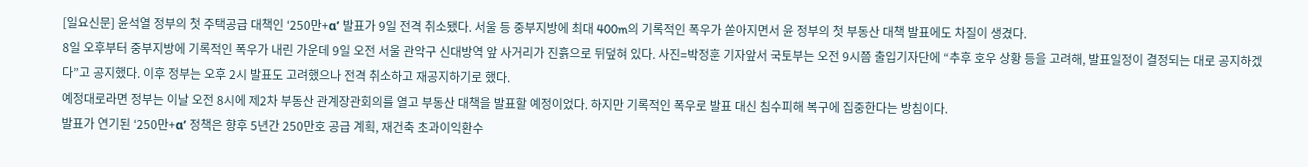[일요신문] 윤석열 정부의 첫 주택공급 대책인 ‘250만+α’ 발표가 9일 전격 취소됐다. 서울 등 중부지방에 최대 400m의 기록적인 폭우가 쏟아지면서 윤 정부의 첫 부동산 대책 발표에도 차질이 생겼다.
8일 오후부터 중부지방에 기록적인 폭우가 내린 가운데 9일 오전 서울 관악구 신대방역 앞 사거리가 진흙으로 뒤덮혀 있다. 사진=박정훈 기자앞서 국토부는 오전 9시쯤 출입기자단에 “추후 호우 상황 등을 고려해, 발표일정이 결정되는 대로 공지하겠다”고 공지했다. 이후 정부는 오후 2시 발표도 고려했으나 전격 취소하고 재공지하기로 했다.
예정대로라면 정부는 이날 오전 8시에 제2차 부동산 관계장관회의를 열고 부동산 대책을 발표할 예정이었다. 하지만 기록적인 폭우로 발표 대신 침수피해 복구에 집중한다는 방침이다.
발표가 연기된 ‘250만+α’ 정책은 향후 5년간 250만호 공급 계획, 재건축 초과이익환수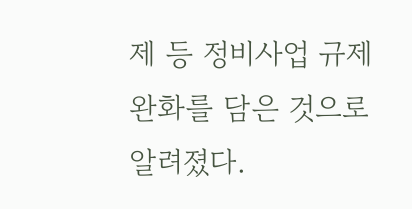제 등 정비사업 규제 완화를 담은 것으로 알려졌다.